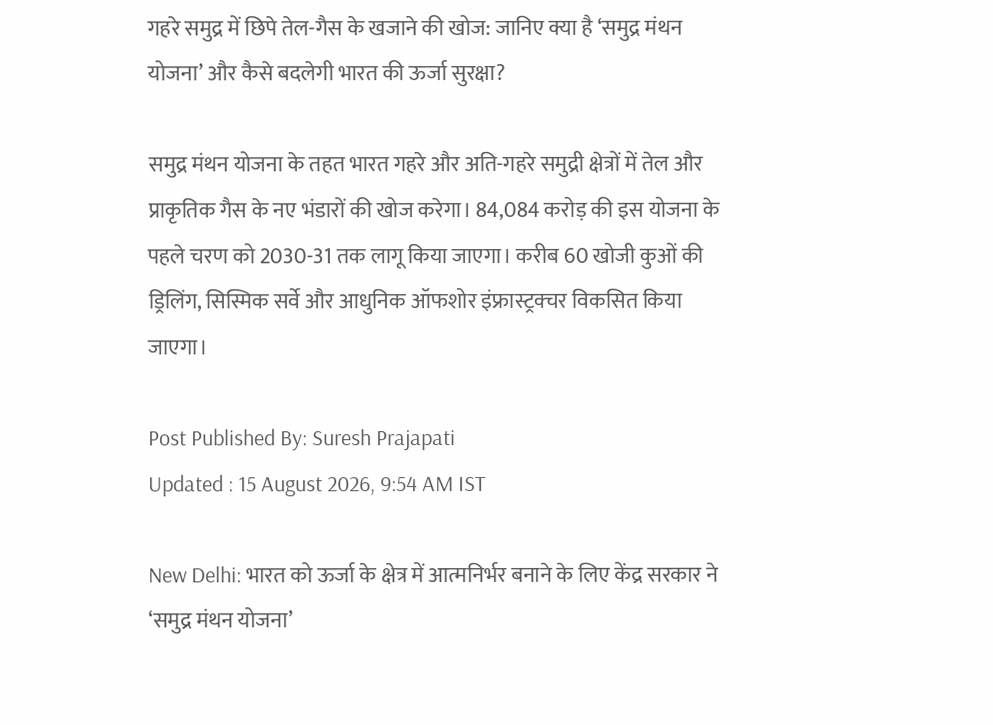गहरे समुद्र में छिपे तेल-गैस के खजाने की खोज: जानिए क्या है ‘समुद्र मंथन योजना’ और कैसे बदलेगी भारत की ऊर्जा सुरक्षा?

समुद्र मंथन योजना के तहत भारत गहरे और अति-गहरे समुद्री क्षेत्रों में तेल और प्राकृतिक गैस के नए भंडारों की खोज करेगा। 84,084 करोड़ की इस योजना के पहले चरण को 2030-31 तक लागू किया जाएगा। करीब 60 खोजी कुओं की ड्रिलिंग, सिस्मिक सर्वे और आधुनिक ऑफशोर इंफ्रास्ट्रक्चर विकसित किया जाएगा।

Post Published By: Suresh Prajapati
Updated : 15 August 2026, 9:54 AM IST

New Delhi: भारत को ऊर्जा के क्षेत्र में आत्मनिर्भर बनाने के लिए केंद्र सरकार ने ‘समुद्र मंथन योजना’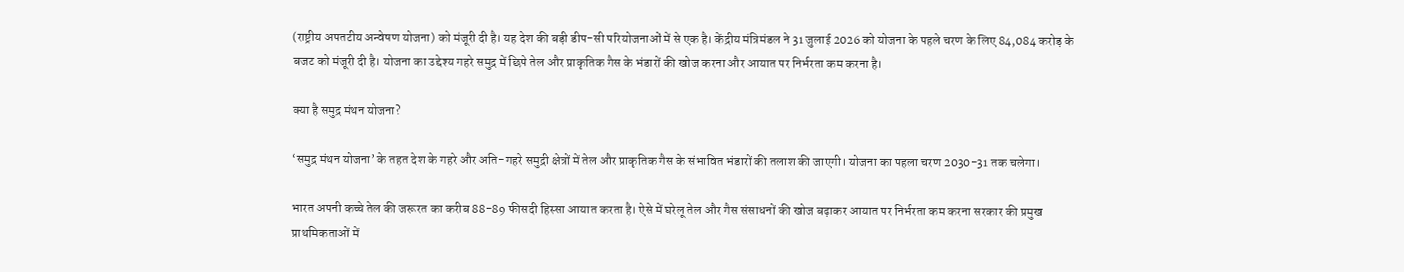(राष्ट्रीय अपतटीय अन्वेषण योजना) को मंजूरी दी है। यह देश की बड़ी डीप-सी परियोजनाओं में से एक है। केंद्रीय मंत्रिमंडल ने 31 जुलाई 2026 को योजना के पहले चरण के लिए 84,084 करोड़ के बजट को मंजूरी दी है। योजना का उद्देश्य गहरे समुद्र में छिपे तेल और प्राकृतिक गैस के भंडारों की खोज करना और आयात पर निर्भरता कम करना है।

क्या है समुद्र मंथन योजना?

‘समुद्र मंथन योजना’ के तहत देश के गहरे और अति-गहरे समुद्री क्षेत्रों में तेल और प्राकृतिक गैस के संभावित भंडारों की तलाश की जाएगी। योजना का पहला चरण 2030-31 तक चलेगा।

भारत अपनी कच्चे तेल की जरूरत का करीब 88-89 फीसदी हिस्सा आयात करता है। ऐसे में घरेलू तेल और गैस संसाधनों की खोज बढ़ाकर आयात पर निर्भरता कम करना सरकार की प्रमुख प्राथमिकताओं में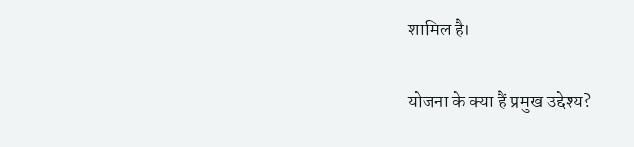शामिल है।

योजना के क्या हैं प्रमुख उद्देश्य?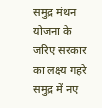समुद्र मंथन योजना के जरिए सरकार का लक्ष्य गहरे समुद्र में नए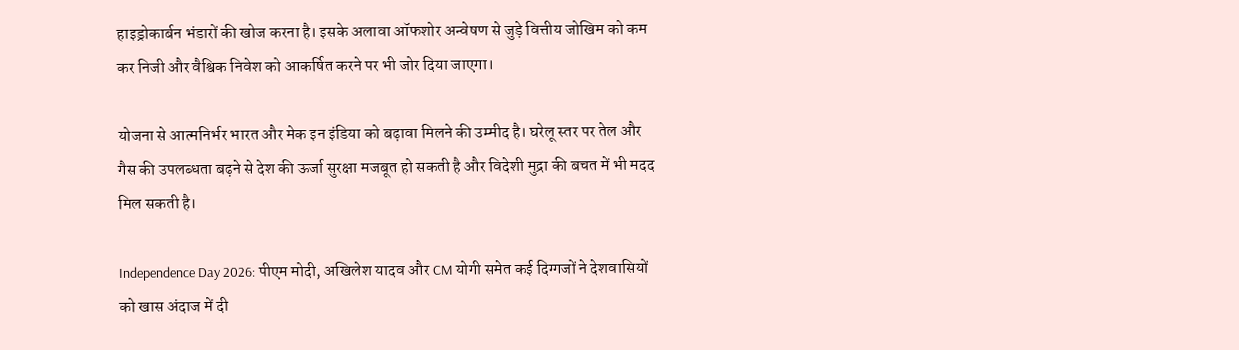हाइड्रोकार्बन भंडारों की खोज करना है। इसके अलावा ऑफशोर अन्वेषण से जुड़े वित्तीय जोखिम को कम कर निजी और वैश्विक निवेश को आकर्षित करने पर भी जोर दिया जाएगा।

योजना से आत्मनिर्भर भारत और मेक इन इंडिया को बढ़ावा मिलने की उम्मीद है। घरेलू स्तर पर तेल और गैस की उपलब्धता बढ़ने से देश की ऊर्जा सुरक्षा मजबूत हो सकती है और विदेशी मुद्रा की बचत में भी मदद मिल सकती है।

Independence Day 2026: पीएम मोदी, अखिलेश यादव और CM योगी समेत कई दिग्गजों ने देशवासियों को खास अंदाज में दी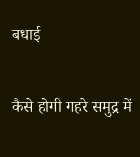बधाई

कैसे होगी गहरे समुद्र में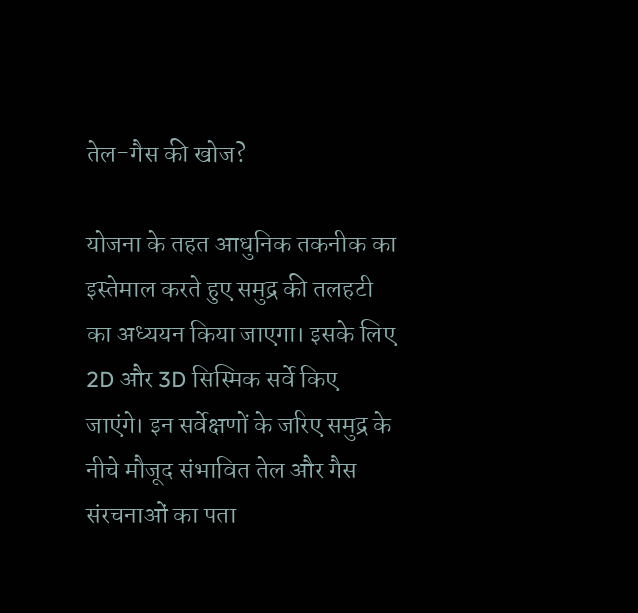तेल-गैस की खोज?

योजना के तहत आधुनिक तकनीक का इस्तेमाल करते हुए समुद्र की तलहटी का अध्ययन किया जाएगा। इसके लिए 2D और 3D सिस्मिक सर्वे किए जाएंगे। इन सर्वेक्षणों के जरिए समुद्र के नीचे मौजूद संभावित तेल और गैस संरचनाओं का पता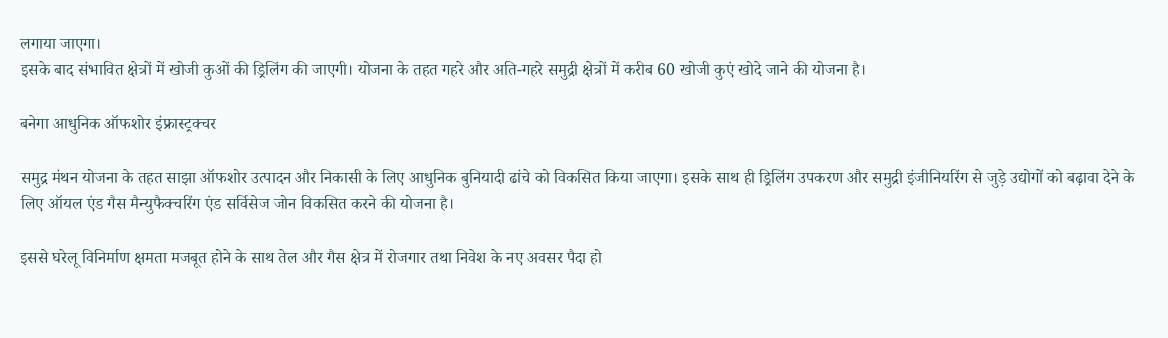लगाया जाएगा।
इसके बाद संभावित क्षेत्रों में खोजी कुओं की ड्रिलिंग की जाएगी। योजना के तहत गहरे और अति-गहरे समुद्री क्षेत्रों में करीब 60 खोजी कुएं खोदे जाने की योजना है।

बनेगा आधुनिक ऑफशोर इंफ्रास्ट्रक्चर

समुद्र मंथन योजना के तहत साझा ऑफशोर उत्पादन और निकासी के लिए आधुनिक बुनियादी ढांचे को विकसित किया जाएगा। इसके साथ ही ड्रिलिंग उपकरण और समुद्री इंजीनियरिंग से जुड़े उद्योगों को बढ़ावा देने के लिए ऑयल एंड गैस मैन्युफैक्चरिंग एंड सर्विसेज जोन विकसित करने की योजना है।

इससे घरेलू विनिर्माण क्षमता मजबूत होने के साथ तेल और गैस क्षेत्र में रोजगार तथा निवेश के नए अवसर पैदा हो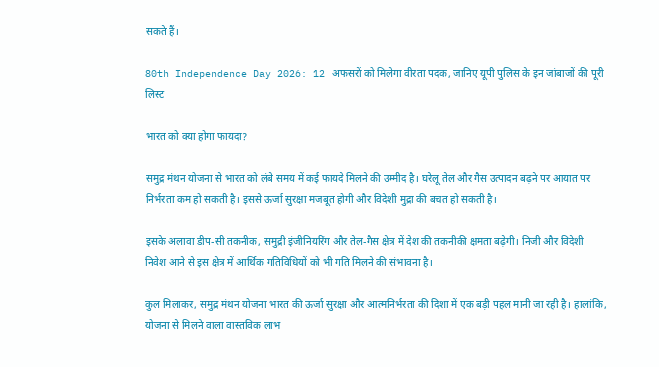सकते हैं।

80th Independence Day 2026: 12 अफसरों को मिलेगा वीरता पदक, जानिए यूपी पुलिस के इन जांबाजों की पूरी लिस्ट

भारत को क्या होगा फायदा?

समुद्र मंथन योजना से भारत को लंबे समय में कई फायदे मिलने की उम्मीद है। घरेलू तेल और गैस उत्पादन बढ़ने पर आयात पर निर्भरता कम हो सकती है। इससे ऊर्जा सुरक्षा मजबूत होगी और विदेशी मुद्रा की बचत हो सकती है।

इसके अलावा डीप-सी तकनीक, समुद्री इंजीनियरिंग और तेल-गैस क्षेत्र में देश की तकनीकी क्षमता बढ़ेगी। निजी और विदेशी निवेश आने से इस क्षेत्र में आर्थिक गतिविधियों को भी गति मिलने की संभावना है।

कुल मिलाकर, समुद्र मंथन योजना भारत की ऊर्जा सुरक्षा और आत्मनिर्भरता की दिशा में एक बड़ी पहल मानी जा रही है। हालांकि, योजना से मिलने वाला वास्तविक लाभ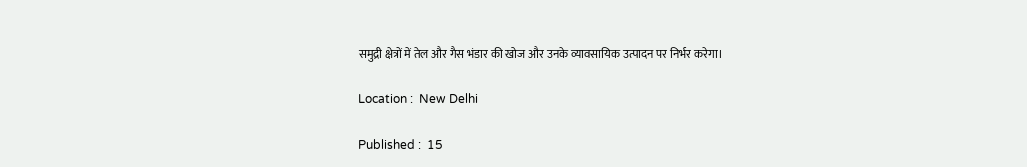समुद्री क्षेत्रों में तेल और गैस भंडार की खोज और उनके व्यावसायिक उत्पादन पर निर्भर करेगा।

Location :  New Delhi

Published :  15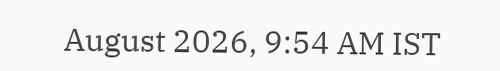August 2026, 9:54 AM IST